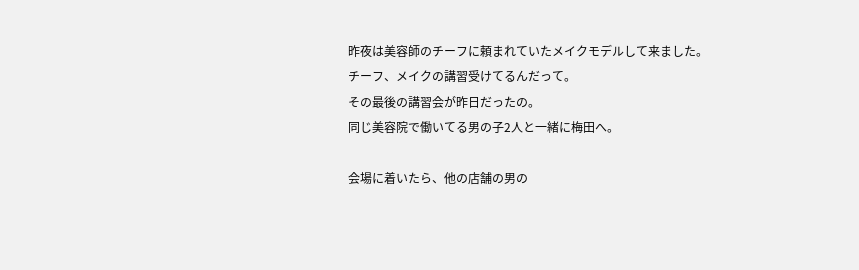昨夜は美容師のチーフに頼まれていたメイクモデルして来ました。
チーフ、メイクの講習受けてるんだって。
その最後の講習会が昨日だったの。
同じ美容院で働いてる男の子2人と一緒に梅田へ。

会場に着いたら、他の店舗の男の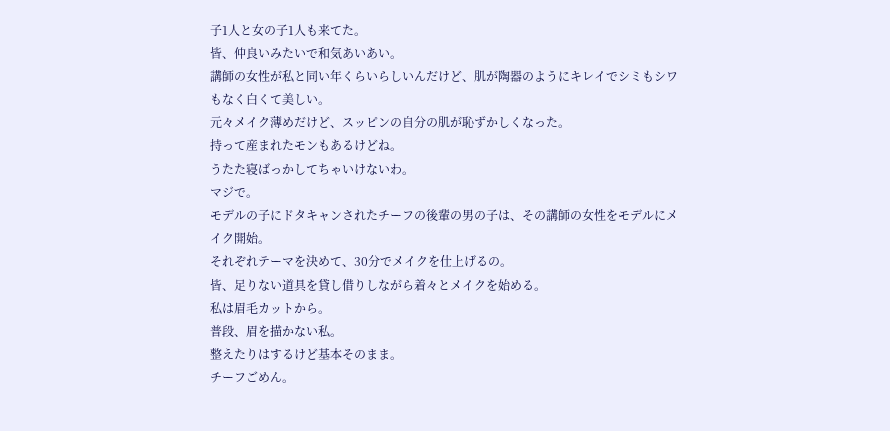子1人と女の子1人も来てた。
皆、仲良いみたいで和気あいあい。
講師の女性が私と同い年くらいらしいんだけど、肌が陶器のようにキレイでシミもシワもなく白くて美しい。
元々メイク薄めだけど、スッピンの自分の肌が恥ずかしくなった。
持って産まれたモンもあるけどね。
うたた寝ばっかしてちゃいけないわ。
マジで。
モデルの子にドタキャンされたチーフの後輩の男の子は、その講師の女性をモデルにメイク開始。
それぞれテーマを決めて、30分でメイクを仕上げるの。
皆、足りない道具を貸し借りしながら着々とメイクを始める。
私は眉毛カットから。
普段、眉を描かない私。
整えたりはするけど基本そのまま。
チーフごめん。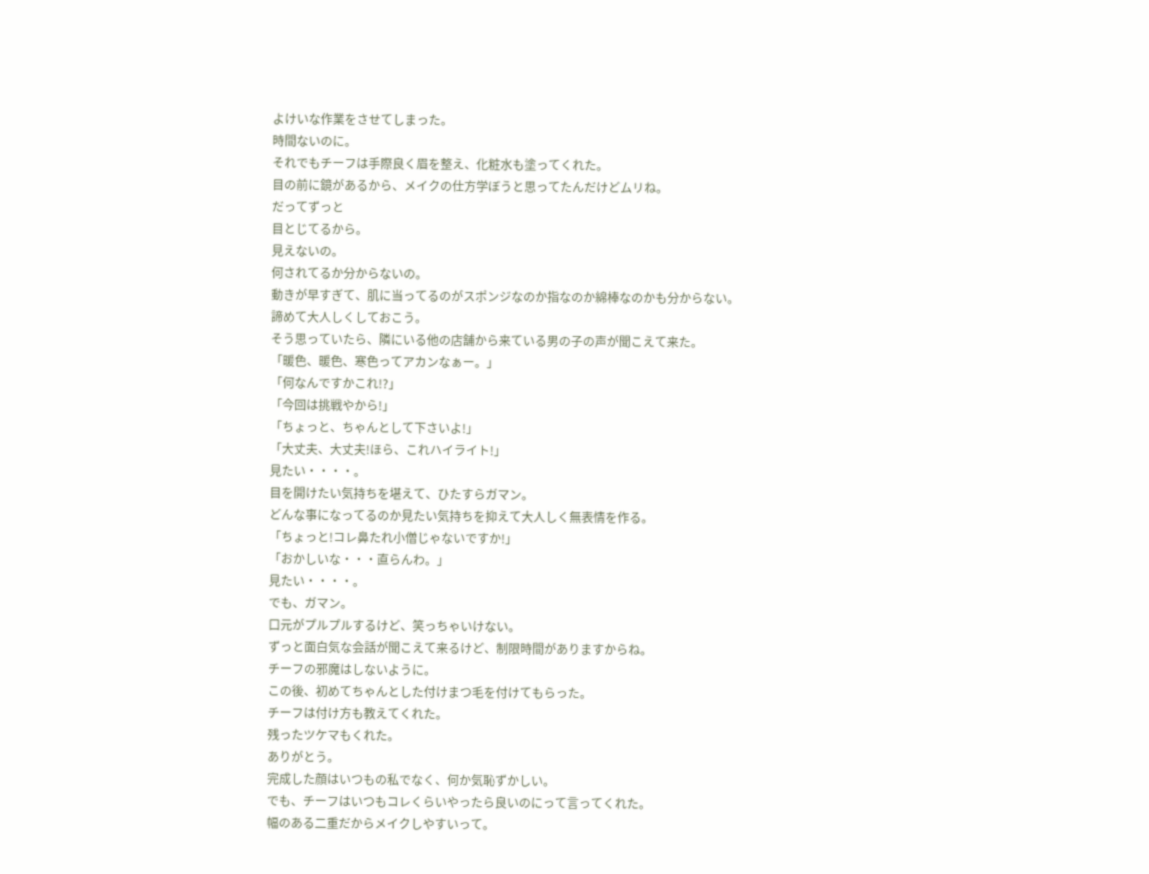よけいな作業をさせてしまった。
時間ないのに。
それでもチーフは手際良く眉を整え、化粧水も塗ってくれた。
目の前に鏡があるから、メイクの仕方学ぼうと思ってたんだけどムリね。
だってずっと
目とじてるから。
見えないの。
何されてるか分からないの。
動きが早すぎて、肌に当ってるのがスポンジなのか指なのか綿棒なのかも分からない。
諦めて大人しくしておこう。
そう思っていたら、隣にいる他の店舗から来ている男の子の声が聞こえて来た。
「暖色、暖色、寒色ってアカンなぁー。」
「何なんですかこれ!?」
「今回は挑戦やから!」
「ちょっと、ちゃんとして下さいよ!」
「大丈夫、大丈夫!ほら、これハイライト!」
見たい・・・・。
目を開けたい気持ちを堪えて、ひたすらガマン。
どんな事になってるのか見たい気持ちを抑えて大人しく無表情を作る。
「ちょっと!コレ鼻たれ小僧じゃないですか!」
「おかしいな・・・直らんわ。」
見たい・・・・。
でも、ガマン。
口元がプルプルするけど、笑っちゃいけない。
ずっと面白気な会話が聞こえて来るけど、制限時間がありますからね。
チーフの邪魔はしないように。
この後、初めてちゃんとした付けまつ毛を付けてもらった。
チーフは付け方も教えてくれた。
残ったツケマもくれた。
ありがとう。
完成した顔はいつもの私でなく、何か気恥ずかしい。
でも、チーフはいつもコレくらいやったら良いのにって言ってくれた。
幅のある二重だからメイクしやすいって。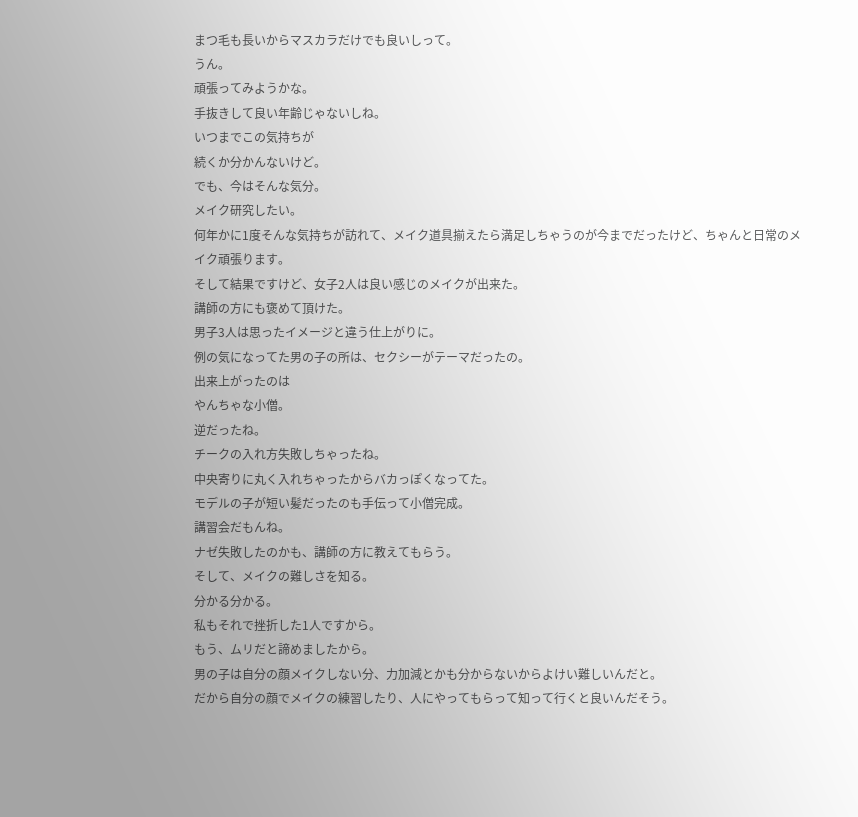まつ毛も長いからマスカラだけでも良いしって。
うん。
頑張ってみようかな。
手抜きして良い年齢じゃないしね。
いつまでこの気持ちが
続くか分かんないけど。
でも、今はそんな気分。
メイク研究したい。
何年かに1度そんな気持ちが訪れて、メイク道具揃えたら満足しちゃうのが今までだったけど、ちゃんと日常のメイク頑張ります。
そして結果ですけど、女子2人は良い感じのメイクが出来た。
講師の方にも褒めて頂けた。
男子3人は思ったイメージと違う仕上がりに。
例の気になってた男の子の所は、セクシーがテーマだったの。
出来上がったのは
やんちゃな小僧。
逆だったね。
チークの入れ方失敗しちゃったね。
中央寄りに丸く入れちゃったからバカっぽくなってた。
モデルの子が短い髪だったのも手伝って小僧完成。
講習会だもんね。
ナゼ失敗したのかも、講師の方に教えてもらう。
そして、メイクの難しさを知る。
分かる分かる。
私もそれで挫折した1人ですから。
もう、ムリだと諦めましたから。
男の子は自分の顔メイクしない分、力加減とかも分からないからよけい難しいんだと。
だから自分の顔でメイクの練習したり、人にやってもらって知って行くと良いんだそう。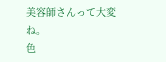美容師さんって大変ね。
色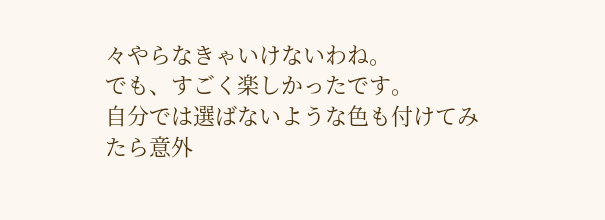々やらなきゃいけないわね。
でも、すごく楽しかったです。
自分では選ばないような色も付けてみたら意外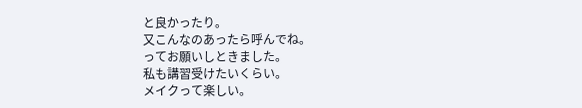と良かったり。
又こんなのあったら呼んでね。
ってお願いしときました。
私も講習受けたいくらい。
メイクって楽しい。